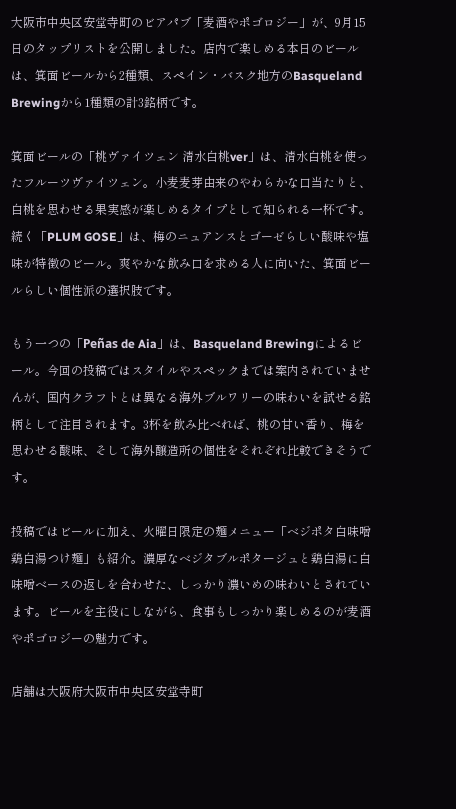大阪市中央区安堂寺町のビアパブ「麦酒やポゴロジー」が、9月15日のタップリストを公開しました。店内で楽しめる本日のビールは、箕面ビールから2種類、スペイン・バスク地方のBasqueland Brewingから1種類の計3銘柄です。

箕面ビールの「桃ヴァイツェン 清水白桃ver」は、清水白桃を使ったフルーツヴァイツェン。小麦麦芽由来のやわらかな口当たりと、白桃を思わせる果実感が楽しめるタイプとして知られる一杯です。続く「PLUM GOSE」は、梅のニュアンスとゴーゼらしい酸味や塩味が特徴のビール。爽やかな飲み口を求める人に向いた、箕面ビールらしい個性派の選択肢です。

もう一つの「Peñas de Aia」は、Basqueland Brewingによるビール。今回の投稿ではスタイルやスペックまでは案内されていませんが、国内クラフトとは異なる海外ブルワリーの味わいを試せる銘柄として注目されます。3杯を飲み比べれば、桃の甘い香り、梅を思わせる酸味、そして海外醸造所の個性をそれぞれ比較できそうです。

投稿ではビールに加え、火曜日限定の麺メニュー「ベジポタ白味噌鶏白湯つけ麺」も紹介。濃厚なベジタブルポタージュと鶏白湯に白味噌ベースの返しを合わせた、しっかり濃いめの味わいとされています。ビールを主役にしながら、食事もしっかり楽しめるのが麦酒やポゴロジーの魅力です。

店舗は大阪府大阪市中央区安堂寺町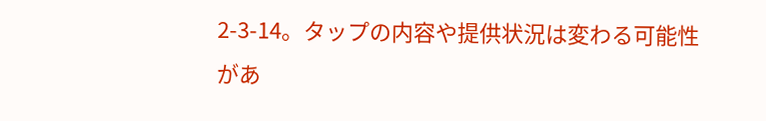2-3-14。タップの内容や提供状況は変わる可能性があ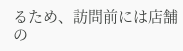るため、訪問前には店舗の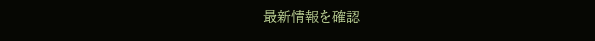最新情報を確認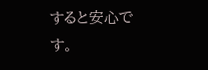すると安心です。